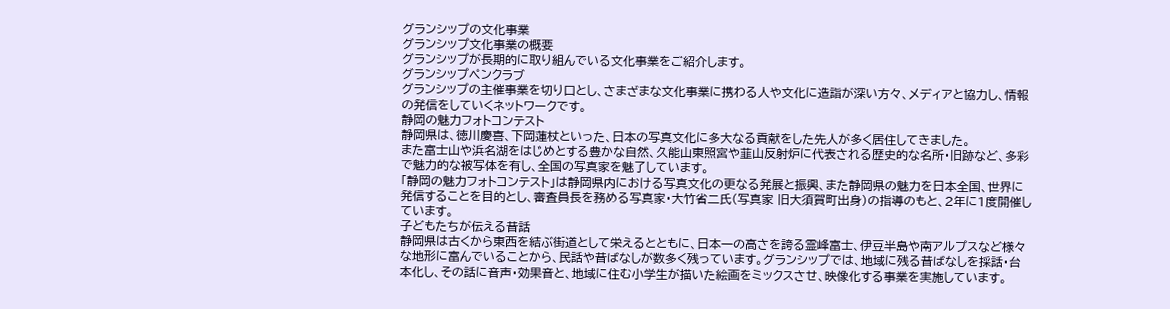グランシップの文化事業
グランシップ文化事業の概要
グランシップが長期的に取り組んでいる文化事業をご紹介します。
グランシップペンクラブ
グランシップの主催事業を切り口とし、さまざまな文化事業に携わる人や文化に造詣が深い方々、メディアと協力し、情報の発信をしていくネットワークです。
静岡の魅力フォトコンテスト
静岡県は、徳川慶喜、下岡蓮杖といった、日本の写真文化に多大なる貢献をした先人が多く居住してきました。
また富士山や浜名湖をはじめとする豊かな自然、久能山東照宮や韮山反射炉に代表される歴史的な名所・旧跡など、多彩で魅力的な被写体を有し、全国の写真家を魅了しています。
「静岡の魅力フォトコンテスト」は静岡県内における写真文化の更なる発展と振興、また静岡県の魅力を日本全国、世界に発信することを目的とし、審査員長を務める写真家・大竹省二氏(写真家 旧大須賀町出身)の指導のもと、2年に1度開催しています。
子どもたちが伝える昔話
静岡県は古くから東西を結ぶ街道として栄えるとともに、日本一の高さを誇る霊峰富士、伊豆半島や南アルプスなど様々な地形に富んでいることから、民話や昔ばなしが数多く残っています。グランシップでは、地域に残る昔ばなしを採話・台本化し、その話に音声・効果音と、地域に住む小学生が描いた絵画をミックスさせ、映像化する事業を実施しています。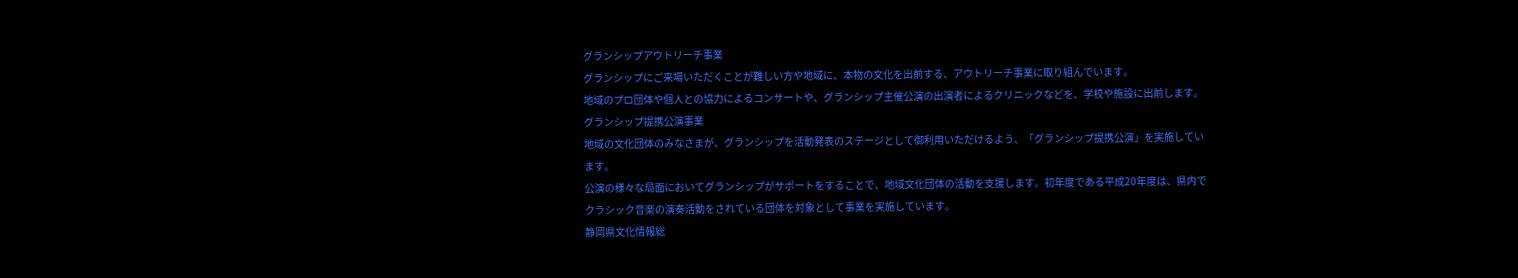グランシップアウトリーチ事業
グランシップにご来場いただくことが難しい方や地域に、本物の文化を出前する、アウトリーチ事業に取り組んでいます。
地域のプロ団体や個人との協力によるコンサートや、グランシップ主催公演の出演者によるクリニックなどを、学校や施設に出前します。
グランシップ提携公演事業
地域の文化団体のみなさまが、グランシップを活動発表のステージとして御利用いただけるよう、「グランシップ提携公演」を実施しています。
公演の様々な局面においてグランシップがサポートをすることで、地域文化団体の活動を支援します。初年度である平成20年度は、県内でクラシック音楽の演奏活動をされている団体を対象として事業を実施しています。
静岡県文化情報総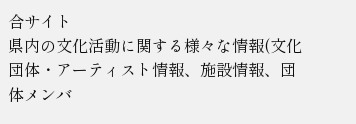合サイト
県内の文化活動に関する様々な情報(文化団体・アーティスト情報、施設情報、団体メンバ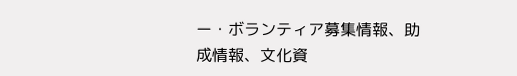ー・ボランティア募集情報、助成情報、文化資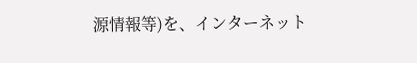源情報等)を、インターネット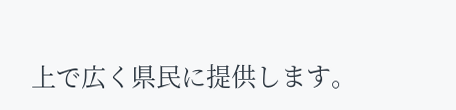上で広く県民に提供します。